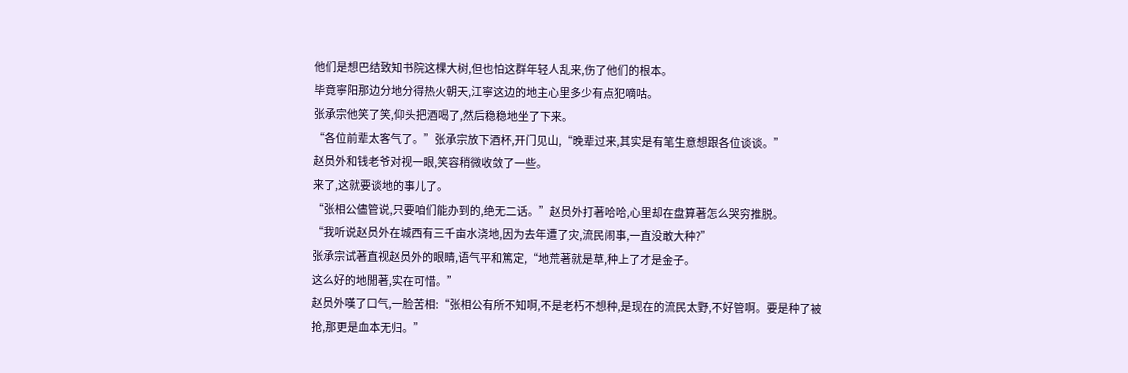他们是想巴结致知书院这棵大树,但也怕这群年轻人乱来,伤了他们的根本。
毕竟寧阳那边分地分得热火朝天,江寧这边的地主心里多少有点犯嘀咕。
张承宗他笑了笑,仰头把酒喝了,然后稳稳地坐了下来。
“各位前辈太客气了。”张承宗放下酒杯,开门见山,“晚辈过来,其实是有笔生意想跟各位谈谈。”
赵员外和钱老爷对视一眼,笑容稍微收敛了一些。
来了,这就要谈地的事儿了。
“张相公儘管说,只要咱们能办到的,绝无二话。”赵员外打著哈哈,心里却在盘算著怎么哭穷推脱。
“我听说赵员外在城西有三千亩水浇地,因为去年遭了灾,流民闹事,一直没敢大种?”
张承宗试著直视赵员外的眼睛,语气平和篤定,“地荒著就是草,种上了才是金子。
这么好的地閒著,实在可惜。”
赵员外嘆了口气,一脸苦相:“张相公有所不知啊,不是老朽不想种,是现在的流民太野,不好管啊。要是种了被抢,那更是血本无归。”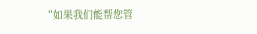“如果我们能帮您管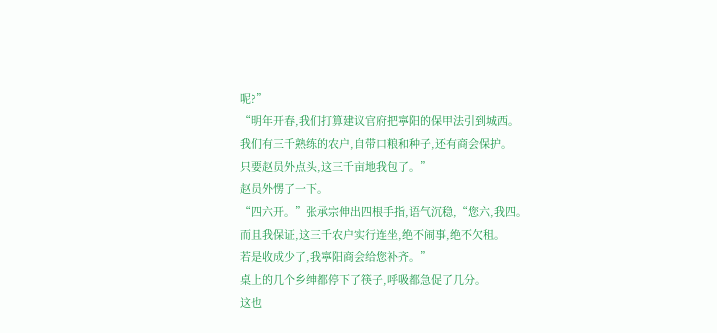呢?”
“明年开春,我们打算建议官府把寧阳的保甲法引到城西。
我们有三千熟练的农户,自带口粮和种子,还有商会保护。
只要赵员外点头,这三千亩地我包了。”
赵员外愣了一下。
“四六开。”张承宗伸出四根手指,语气沉稳,“您六,我四。
而且我保证,这三千农户实行连坐,绝不闹事,绝不欠租。
若是收成少了,我寧阳商会给您补齐。”
桌上的几个乡绅都停下了筷子,呼吸都急促了几分。
这也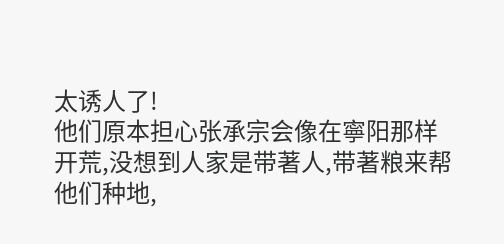太诱人了!
他们原本担心张承宗会像在寧阳那样开荒,没想到人家是带著人,带著粮来帮他们种地,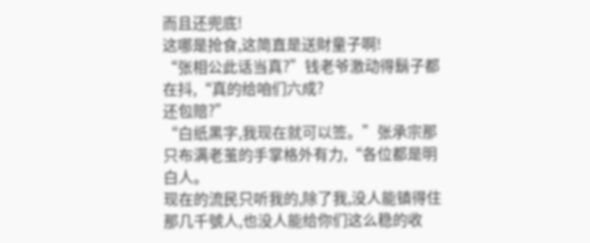而且还兜底!
这哪是抢食,这简直是送財童子啊!
“张相公此话当真?”钱老爷激动得鬍子都在抖,“真的给咱们六成?
还包赔?”
“白纸黑字,我现在就可以签。”张承宗那只布满老茧的手掌格外有力,“各位都是明白人。
现在的流民只听我的,除了我,没人能镇得住那几千號人,也没人能给你们这么稳的收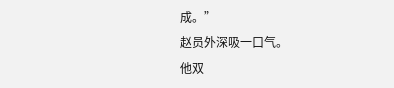成。”
赵员外深吸一口气。
他双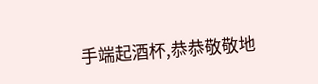手端起酒杯,恭恭敬敬地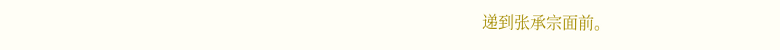递到张承宗面前。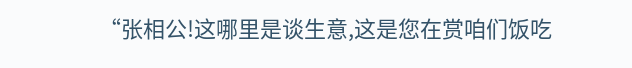“张相公!这哪里是谈生意,这是您在赏咱们饭吃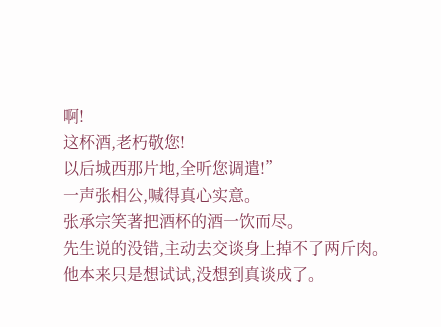啊!
这杯酒,老朽敬您!
以后城西那片地,全听您调遣!”
一声张相公,喊得真心实意。
张承宗笑著把酒杯的酒一饮而尽。
先生说的没错,主动去交谈身上掉不了两斤肉。
他本来只是想试试,没想到真谈成了。